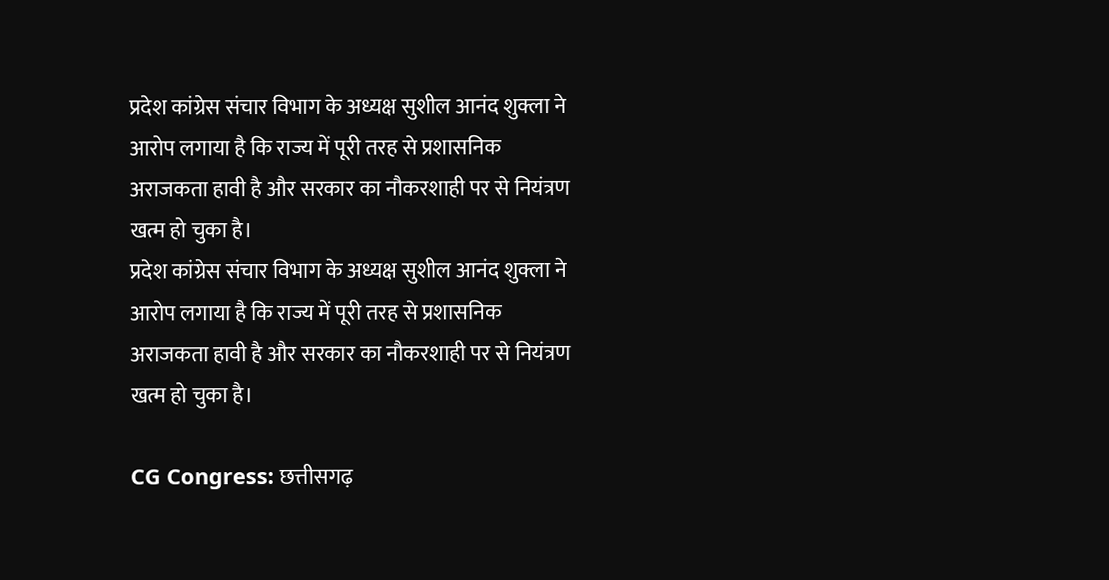प्रदेश कांग्रेस संचार विभाग के अध्यक्ष सुशील आनंद शुक्ला ने आरोप लगाया है कि राज्य में पूरी तरह से प्रशासनिक अराजकता हावी है और सरकार का नौकरशाही पर से नियंत्रण खत्म हो चुका है।
प्रदेश कांग्रेस संचार विभाग के अध्यक्ष सुशील आनंद शुक्ला ने आरोप लगाया है कि राज्य में पूरी तरह से प्रशासनिक अराजकता हावी है और सरकार का नौकरशाही पर से नियंत्रण खत्म हो चुका है।

CG Congress: छत्तीसगढ़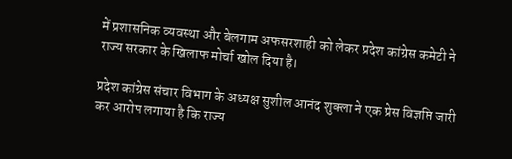में प्रशासनिक व्यवस्था और बेलगाम अफसरशाही को लेकर प्रदेश कांग्रेस कमेटी ने राज्य सरकार के खिलाफ मोर्चा खोल दिया है।

प्रदेश कांग्रेस संचार विभाग के अध्यक्ष सुशील आनंद शुक्ला ने एक प्रेस विज्ञप्ति जारी कर आरोप लगाया है कि राज्य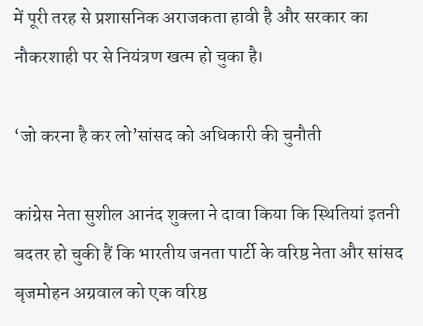में पूरी तरह से प्रशासनिक अराजकता हावी है और सरकार का नौकरशाही पर से नियंत्रण खत्म हो चुका है।

‘जो करना है कर लो’सांसद को अधिकारी की चुनौती

कांग्रेस नेता सुशील आनंद शुक्ला ने दावा किया कि स्थितियां इतनी बदतर हो चुकी हैं कि भारतीय जनता पार्टी के वरिष्ठ नेता और सांसद बृजमोहन अग्रवाल को एक वरिष्ठ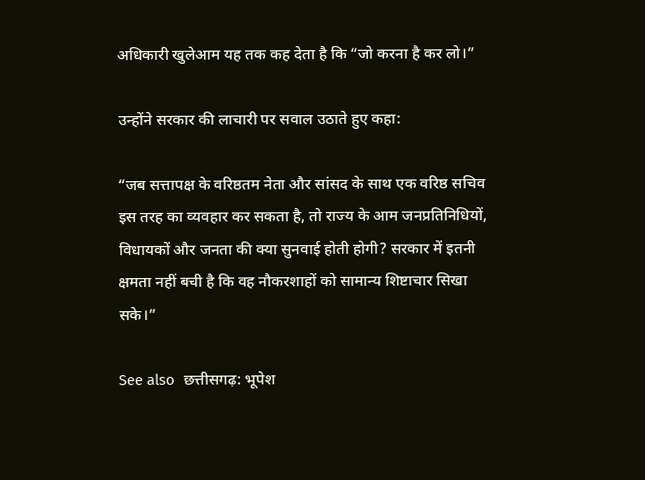अधिकारी खुलेआम यह तक कह देता है कि “जो करना है कर लो।”

उन्होंने सरकार की लाचारी पर सवाल उठाते हुए कहा:

“जब सत्तापक्ष के वरिष्ठतम नेता और सांसद के साथ एक वरिष्ठ सचिव इस तरह का व्यवहार कर सकता है, तो राज्य के आम जनप्रतिनिधियों, विधायकों और जनता की क्या सुनवाई होती होगी? सरकार में इतनी क्षमता नहीं बची है कि वह नौकरशाहों को सामान्य शिष्टाचार सिखा सके।”

See also  छत्तीसगढ़: भूपेश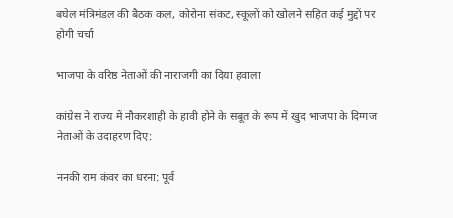बघेल मंत्रिमंडल की बैठक कल, कोरोना संकट, स्कूलों को खोलने सहित कई मुद्दों पर होगी चर्चा

भाजपा के वरिष्ठ नेताओं की नाराजगी का दिया हवाला

कांग्रेस ने राज्य में नौकरशाही के हावी होने के सबूत के रूप में खुद भाजपा के दिग्गज नेताओं के उदाहरण दिए:

ननकी राम कंवर का धरना: पूर्व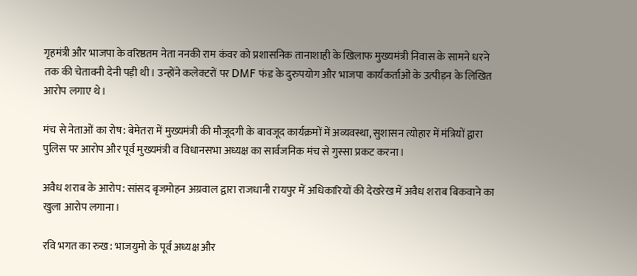गृहमंत्री और भाजपा के वरिष्ठतम नेता ननकी राम कंवर को प्रशासनिक तानाशाही के खिलाफ मुख्यमंत्री निवास के सामने धरने तक की चेतावनी देनी पड़ी थी। उन्होंने कलेक्टरों पर DMF फंड के दुरुपयोग और भाजपा कार्यकर्ताओं के उत्पीड़न के लिखित आरोप लगाए थे।

मंच से नेताओं का रोष: बेमेतरा में मुख्यमंत्री की मौजूदगी के बावजूद कार्यक्रमों में अव्यवस्था, सुशासन त्योहार में मंत्रियों द्वारा पुलिस पर आरोप और पूर्व मुख्यमंत्री व विधानसभा अध्यक्ष का सार्वजनिक मंच से गुस्सा प्रकट करना।

अवैध शराब के आरोप: सांसद बृजमोहन अग्रवाल द्वारा राजधानी रायपुर में अधिकारियों की देखरेख में अवैध शराब बिकवाने का खुला आरोप लगाना।

रवि भगत का रुख: भाजयुमो के पूर्व अध्यक्ष और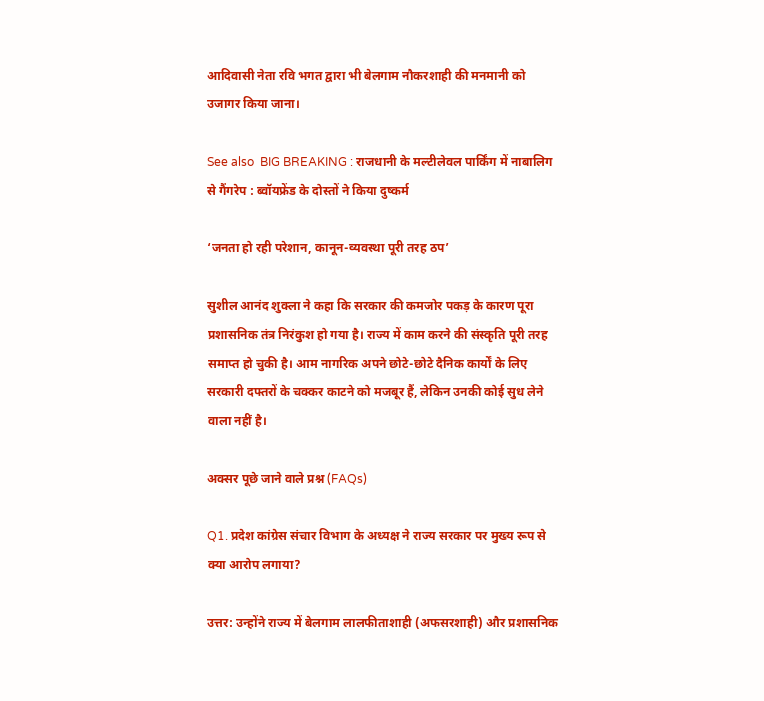आदिवासी नेता रवि भगत द्वारा भी बेलगाम नौकरशाही की मनमानी को उजागर किया जाना।

See also  BIG BREAKING : राजधानी के मल्टीलेवल पार्किंग में नाबालिग से गैंगरेप : ब्वॉयफ्रेंड के दोस्तों ने किया दुष्कर्म

‘जनता हो रही परेशान, कानून-व्यवस्था पूरी तरह ठप’

सुशील आनंद शुक्ला ने कहा कि सरकार की कमजोर पकड़ के कारण पूरा प्रशासनिक तंत्र निरंकुश हो गया है। राज्य में काम करने की संस्कृति पूरी तरह समाप्त हो चुकी है। आम नागरिक अपने छोटे-छोटे दैनिक कार्यों के लिए सरकारी दफ्तरों के चक्कर काटने को मजबूर हैं, लेकिन उनकी कोई सुध लेने वाला नहीं है।

अक्सर पूछे जाने वाले प्रश्न (FAQs)

Q1. प्रदेश कांग्रेस संचार विभाग के अध्यक्ष ने राज्य सरकार पर मुख्य रूप से क्या आरोप लगाया?

उत्तर: उन्होंने राज्य में बेलगाम लालफीताशाही (अफसरशाही) और प्रशासनिक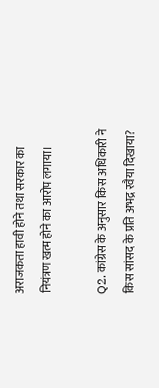अराजकता हावी होने तथा सरकार का नियंत्रण खत्म होने का आरोप लगाया।

Q2. कांग्रेस के अनुसार किस अधिकारी ने किस सांसद के प्रति अभद्र रवैया दिखाया?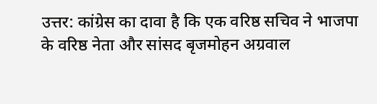उत्तर: कांग्रेस का दावा है कि एक वरिष्ठ सचिव ने भाजपा के वरिष्ठ नेता और सांसद बृजमोहन अग्रवाल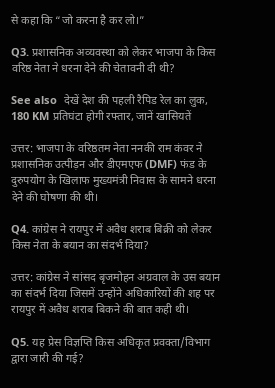से कहा कि “जो करना है कर लो।”

Q3. प्रशासनिक अव्यवस्था को लेकर भाजपा के किस वरिष्ठ नेता ने धरना देने की चेतावनी दी थी?

See also  देखें देश की पहली रैपिड रेल का लुक, 180 KM प्रतिघंटा होगी रफ्तार, जानें खासियतें

उत्तर: भाजपा के वरिष्ठतम नेता ननकी राम कंवर ने प्रशासनिक उत्पीड़न और डीएमएफ (DMF) फंड के दुरुपयोग के खिलाफ मुख्यमंत्री निवास के सामने धरना देने की घोषणा की थी।

Q4. कांग्रेस ने रायपुर में अवैध शराब बिक्री को लेकर किस नेता के बयान का संदर्भ दिया?

उत्तर: कांग्रेस ने सांसद बृजमोहन अग्रवाल के उस बयान का संदर्भ दिया जिसमें उन्होंने अधिकारियों की शह पर रायपुर में अवैध शराब बिकने की बात कही थी।

Q5. यह प्रेस विज्ञप्ति किस अधिकृत प्रवक्ता/विभाग द्वारा जारी की गई?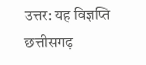उत्तर: यह विज्ञप्ति छत्तीसगढ़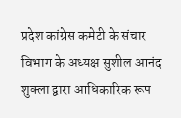प्रदेश कांग्रेस कमेटी के संचार विभाग के अध्यक्ष सुशील आनंद शुक्ला द्वारा आधिकारिक रूप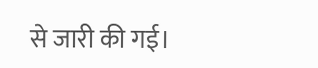से जारी की गई।